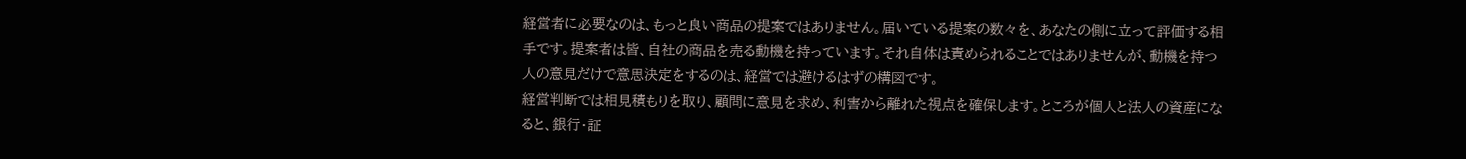経営者に必要なのは、もっと良い商品の提案ではありません。届いている提案の数々を、あなたの側に立って評価する相手です。提案者は皆、自社の商品を売る動機を持っています。それ自体は責められることではありませんが、動機を持つ人の意見だけで意思決定をするのは、経営では避けるはずの構図です。
経営判断では相見積もりを取り、顧問に意見を求め、利害から離れた視点を確保します。ところが個人と法人の資産になると、銀行・証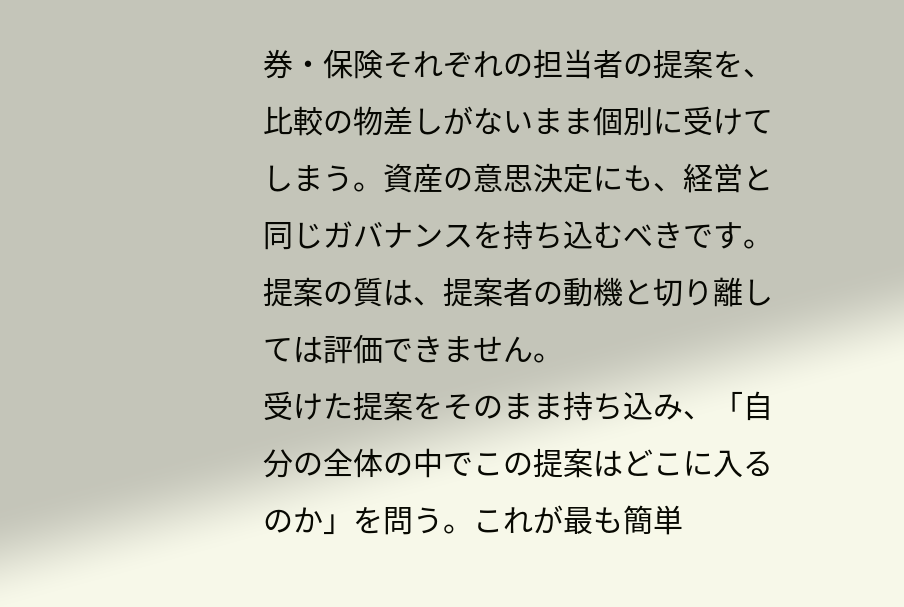券・保険それぞれの担当者の提案を、比較の物差しがないまま個別に受けてしまう。資産の意思決定にも、経営と同じガバナンスを持ち込むべきです。
提案の質は、提案者の動機と切り離しては評価できません。
受けた提案をそのまま持ち込み、「自分の全体の中でこの提案はどこに入るのか」を問う。これが最も簡単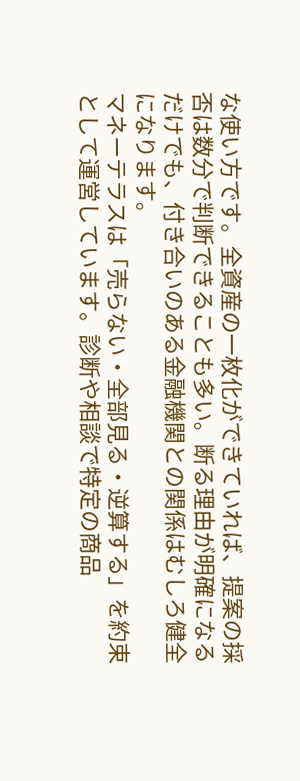な使い方です。全資産の一枚化ができていれば、提案の採否は数分で判断できることも多い。断る理由が明確になるだけでも、付き合いのある金融機関との関係はむしろ健全になります。
マネーテラスは「売らない・全部見る・逆算する」を約束として運営しています。診断や相談で特定の商品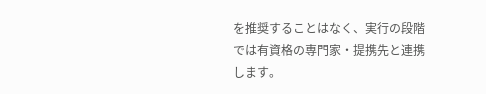を推奨することはなく、実行の段階では有資格の専門家・提携先と連携します。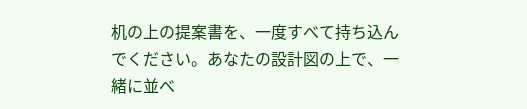机の上の提案書を、一度すべて持ち込んでください。あなたの設計図の上で、一緒に並べ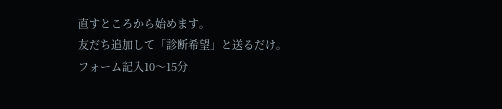直すところから始めます。
友だち追加して「診断希望」と送るだけ。フォーム記入10〜15分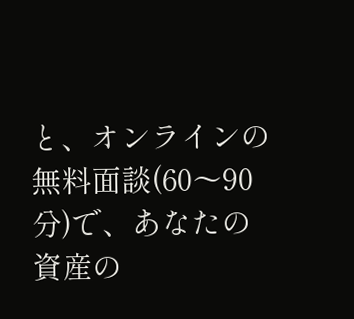と、オンラインの無料面談(60〜90分)で、あなたの資産の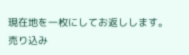現在地を一枚にしてお返しします。売り込み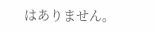はありません。